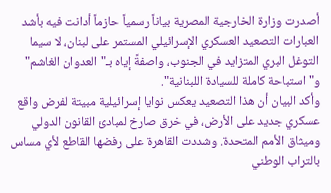أصدرت وزارة الخارجية المصرية بياناً رسمياً حازماً أدانت فيه بأشد العبارات التصعيد العسكري الإسرائيلي المستمر على لبنان، لا سيما التوغل البري المتزايد في الجنوب، واصفةً إياه بـ"العدوان الغاشم" و"استباحة كاملة للسيادة اللبنانية".
وأكد البيان أن هذا التصعيد يعكس نوايا إسرائيلية مبيتة لفرض واقع عسكري جديد على الأرض، في خرق صارخ لمبادئ القانون الدولي وميثاق الأمم المتحدة. وشددت القاهرة على رفضها القاطع لأي مساس بالتراب الوطني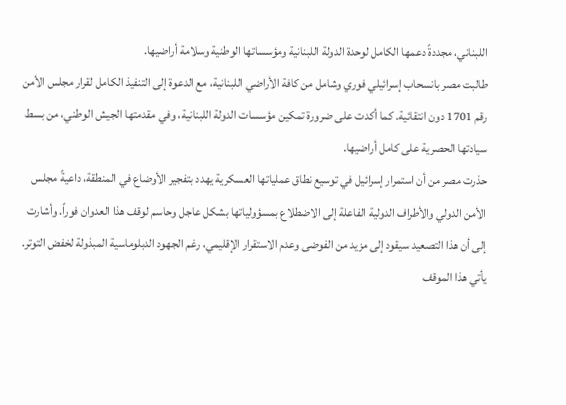اللبناني، مجددةً دعمها الكامل لوحدة الدولة اللبنانية ومؤسساتها الوطنية وسلامة أراضيها.
طالبت مصر بانسحاب إسرائيلي فوري وشامل من كافة الأراضي اللبنانية، مع الدعوة إلى التنفيذ الكامل لقرار مجلس الأمن رقم 1701 دون انتقائية. كما أكدت على ضرورة تمكين مؤسسات الدولة اللبنانية، وفي مقدمتها الجيش الوطني، من بسط سيادتها الحصرية على كامل أراضيها.
حذرت مصر من أن استمرار إسرائيل في توسيع نطاق عملياتها العسكرية يهدد بتفجير الأوضاع في المنطقة، داعيةً مجلس الأمن الدولي والأطراف الدولية الفاعلة إلى الاضطلاع بمسؤولياتها بشكل عاجل وحاسم لوقف هذا العدوان فوراً. وأشارت إلى أن هذا التصعيد سيقود إلى مزيد من الفوضى وعدم الاستقرار الإقليمي، رغم الجهود الدبلوماسية المبذولة لخفض التوتر.
يأتي هذا الموقف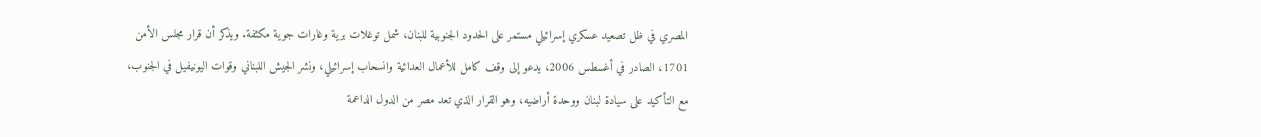المصري في ظل تصعيد عسكري إسرائيلي مستمر على الحدود الجنوبية للبنان، شمل توغلات برية وغارات جوية مكثفة. ويذكر أن قرار مجلس الأمن 1701، الصادر في أغسطس 2006، يدعو إلى وقف كامل للأعمال العدائية وانسحاب إسرائيلي، ونشر الجيش اللبناني وقوات اليونيفيل في الجنوب، مع التأكيد على سيادة لبنان ووحدة أراضيه، وهو القرار الذي تعد مصر من الدول الداعمة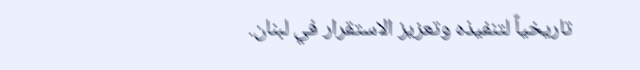تاريخياً لتنفيذه وتعزيز الاستقرار في لبنان.